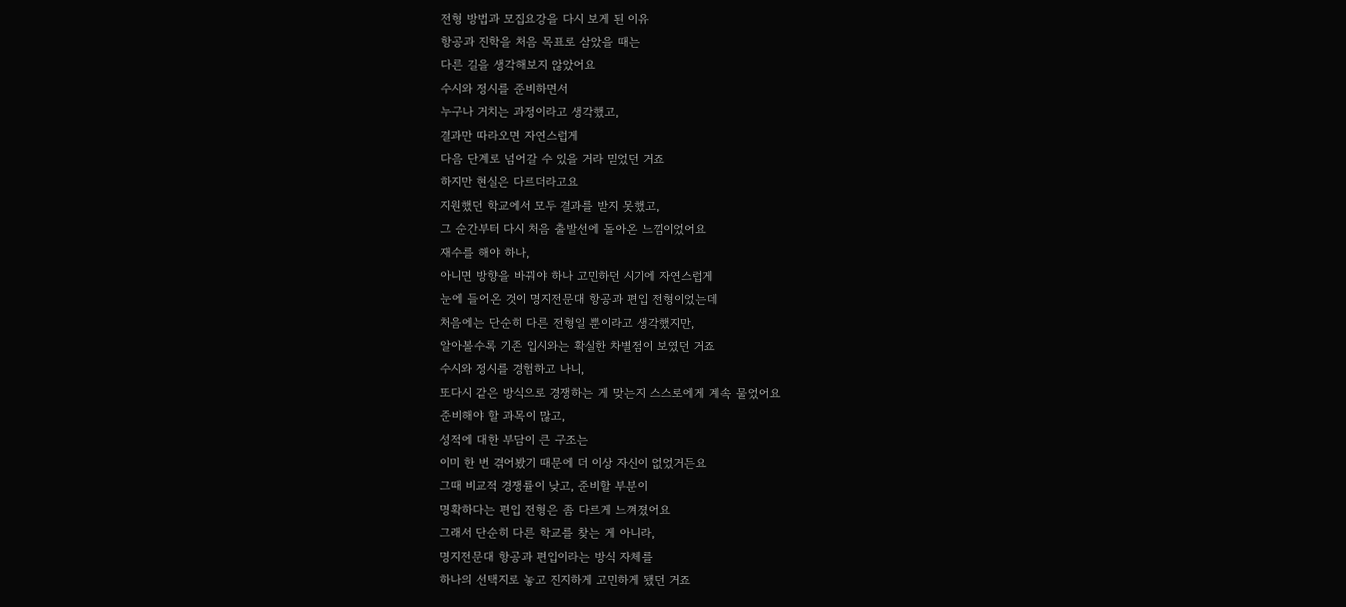전형 방법과 모집요강을 다시 보게 된 이유
항공과 진학을 처음 목표로 삼았을 때는
다른 길을 생각해보지 않았어요
수시와 정시를 준비하면서
누구나 거치는 과정이라고 생각했고,
결과만 따라오면 자연스럽게
다음 단계로 넘어갈 수 있을 거라 믿었던 거죠
하지만 현실은 다르더라고요
지원했던 학교에서 모두 결과를 받지 못했고,
그 순간부터 다시 처음 출발선에 돌아온 느낌이었어요
재수를 해야 하나,
아니면 방향을 바꿔야 하나 고민하던 시기에 자연스럽게
눈에 들어온 것이 명지전문대 항공과 편입 전형이었는데
처음에는 단순히 다른 전형일 뿐이라고 생각했지만,
알아볼수록 기존 입시와는 확실한 차별점이 보였던 거죠
수시와 정시를 경험하고 나니,
또다시 같은 방식으로 경쟁하는 게 맞는지 스스로에게 계속 물었어요
준비해야 할 과목이 많고,
성적에 대한 부담이 큰 구조는
이미 한 번 겪어봤기 때문에 더 이상 자신이 없었거든요
그때 비교적 경쟁률이 낮고, 준비할 부분이
명확하다는 편입 전형은 좀 다르게 느껴졌어요
그래서 단순히 다른 학교를 찾는 게 아니라,
명지전문대 항공과 편입이라는 방식 자체를
하나의 선택지로 놓고 진지하게 고민하게 됐던 거죠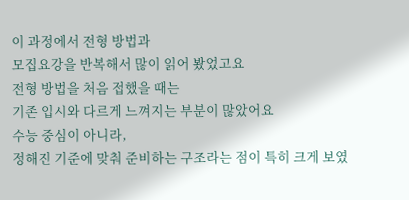이 과정에서 전형 방법과
모집요강을 반복해서 많이 읽어 봤었고요
전형 방법을 처음 접했을 때는
기존 입시와 다르게 느껴지는 부분이 많았어요
수능 중심이 아니라,
정해진 기준에 맞춰 준비하는 구조라는 점이 특히 크게 보였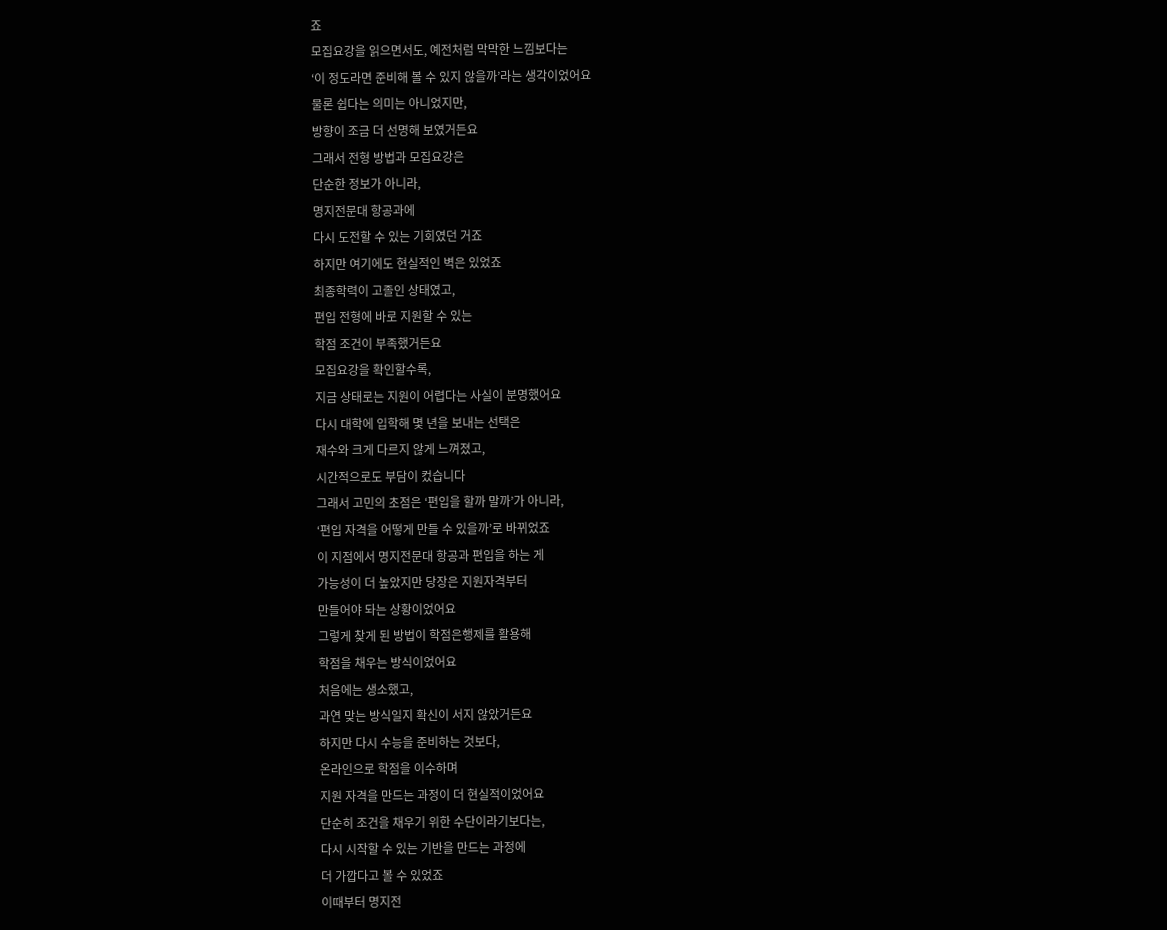죠
모집요강을 읽으면서도, 예전처럼 막막한 느낌보다는
‘이 정도라면 준비해 볼 수 있지 않을까’라는 생각이었어요
물론 쉽다는 의미는 아니었지만,
방향이 조금 더 선명해 보였거든요
그래서 전형 방법과 모집요강은
단순한 정보가 아니라,
명지전문대 항공과에
다시 도전할 수 있는 기회였던 거죠
하지만 여기에도 현실적인 벽은 있었죠
최종학력이 고졸인 상태였고,
편입 전형에 바로 지원할 수 있는
학점 조건이 부족했거든요
모집요강을 확인할수록,
지금 상태로는 지원이 어렵다는 사실이 분명했어요
다시 대학에 입학해 몇 년을 보내는 선택은
재수와 크게 다르지 않게 느껴졌고,
시간적으로도 부담이 컸습니다
그래서 고민의 초점은 ‘편입을 할까 말까’가 아니라,
‘편입 자격을 어떻게 만들 수 있을까’로 바뀌었죠
이 지점에서 명지전문대 항공과 편입을 하는 게
가능성이 더 높았지만 당장은 지원자격부터
만들어야 돠는 상황이었어요
그렇게 찾게 된 방법이 학점은행제를 활용해
학점을 채우는 방식이었어요
처음에는 생소했고,
과연 맞는 방식일지 확신이 서지 않았거든요
하지만 다시 수능을 준비하는 것보다,
온라인으로 학점을 이수하며
지원 자격을 만드는 과정이 더 현실적이었어요
단순히 조건을 채우기 위한 수단이라기보다는,
다시 시작할 수 있는 기반을 만드는 과정에
더 가깝다고 볼 수 있었죠
이때부터 명지전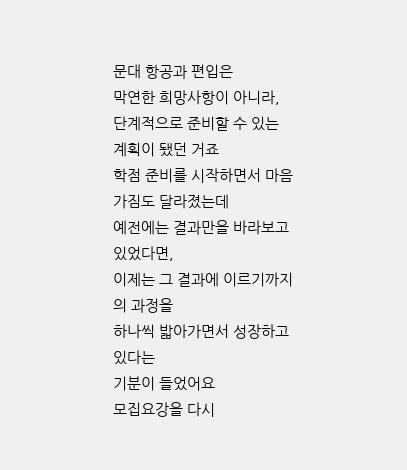문대 항공과 편입은
막연한 희망사항이 아니라,
단계적으로 준비할 수 있는 계획이 됐던 거죠
학점 준비를 시작하면서 마음가짐도 달라졌는데
예전에는 결과만을 바라보고 있었다면,
이제는 그 결과에 이르기까지의 과정을
하나씩 밟아가면서 성장하고 있다는
기분이 들었어요
모집요강을 다시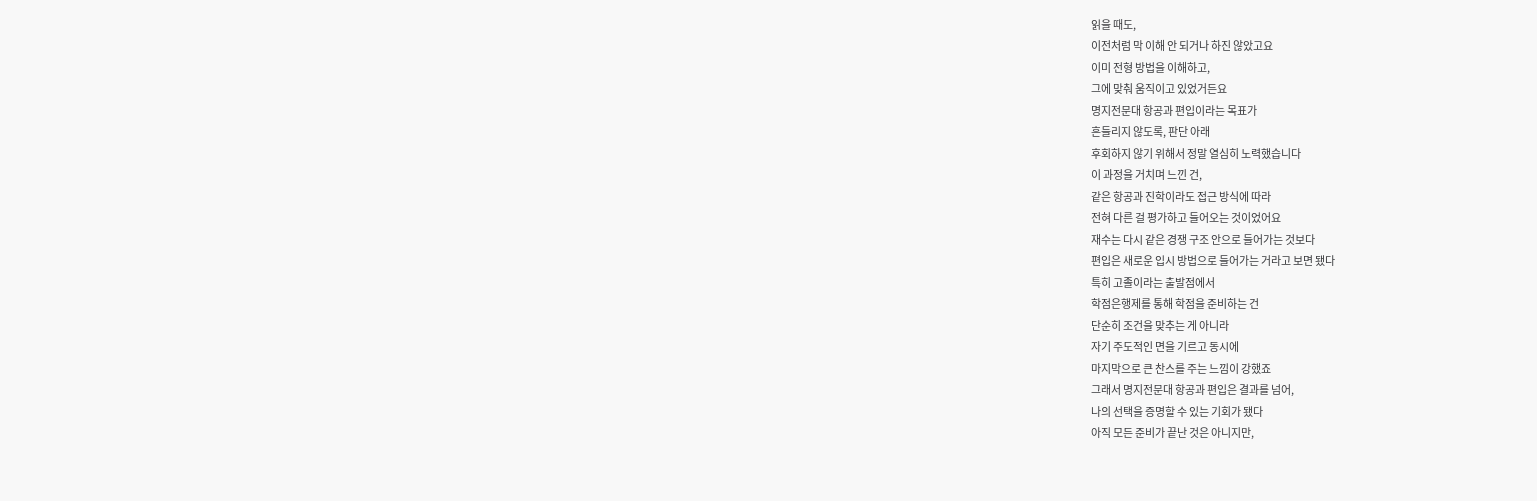읽을 때도,
이전처럼 막 이해 안 되거나 하진 않았고요
이미 전형 방법을 이해하고,
그에 맞춰 움직이고 있었거든요
명지전문대 항공과 편입이라는 목표가
흔들리지 않도록, 판단 아래
후회하지 않기 위해서 정말 열심히 노력했습니다
이 과정을 거치며 느낀 건,
같은 항공과 진학이라도 접근 방식에 따라
전혀 다른 걸 평가하고 들어오는 것이었어요
재수는 다시 같은 경쟁 구조 안으로 들어가는 것보다
편입은 새로운 입시 방법으로 들어가는 거라고 보면 됐다
특히 고졸이라는 출발점에서
학점은행제를 통해 학점을 준비하는 건
단순히 조건을 맞추는 게 아니라
자기 주도적인 면을 기르고 동시에
마지막으로 큰 찬스를 주는 느낌이 강했죠
그래서 명지전문대 항공과 편입은 결과를 넘어,
나의 선택을 증명할 수 있는 기회가 됐다
아직 모든 준비가 끝난 것은 아니지만,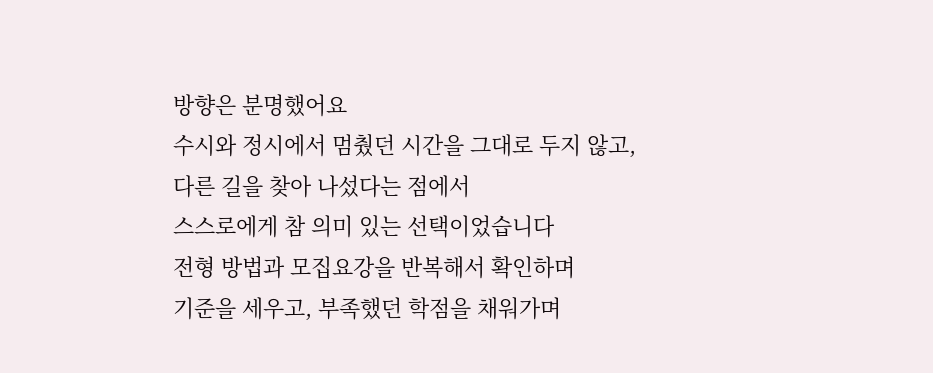방향은 분명했어요
수시와 정시에서 멈췄던 시간을 그대로 두지 않고,
다른 길을 찾아 나섰다는 점에서
스스로에게 참 의미 있는 선택이었습니다
전형 방법과 모집요강을 반복해서 확인하며
기준을 세우고, 부족했던 학점을 채워가며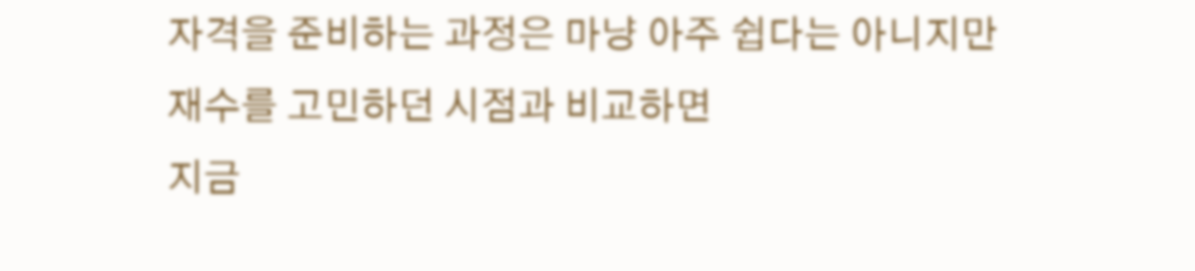자격을 준비하는 과정은 마냥 아주 쉽다는 아니지만
재수를 고민하던 시점과 비교하면
지금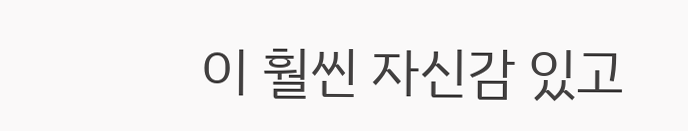이 훨씬 자신감 있고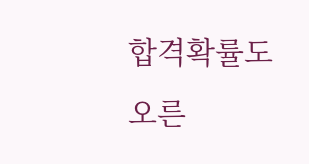합격확률도 오른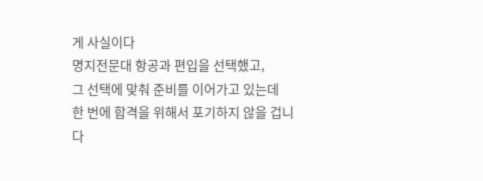게 사실이다
명지전문대 항공과 편입을 선택했고,
그 선택에 맞춰 준비를 이어가고 있는데
한 번에 합격을 위해서 포기하지 않을 겁니다